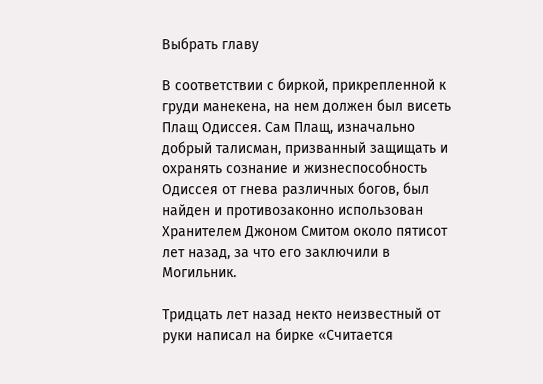Выбрать главу

В соответствии с биркой, прикрепленной к груди манекена, на нем должен был висеть Плащ Одиссея. Сам Плащ, изначально добрый талисман, призванный защищать и охранять сознание и жизнеспособность Одиссея от гнева различных богов, был найден и противозаконно использован Хранителем Джоном Смитом около пятисот лет назад, за что его заключили в Могильник.

Тридцать лет назад некто неизвестный от руки написал на бирке «Считается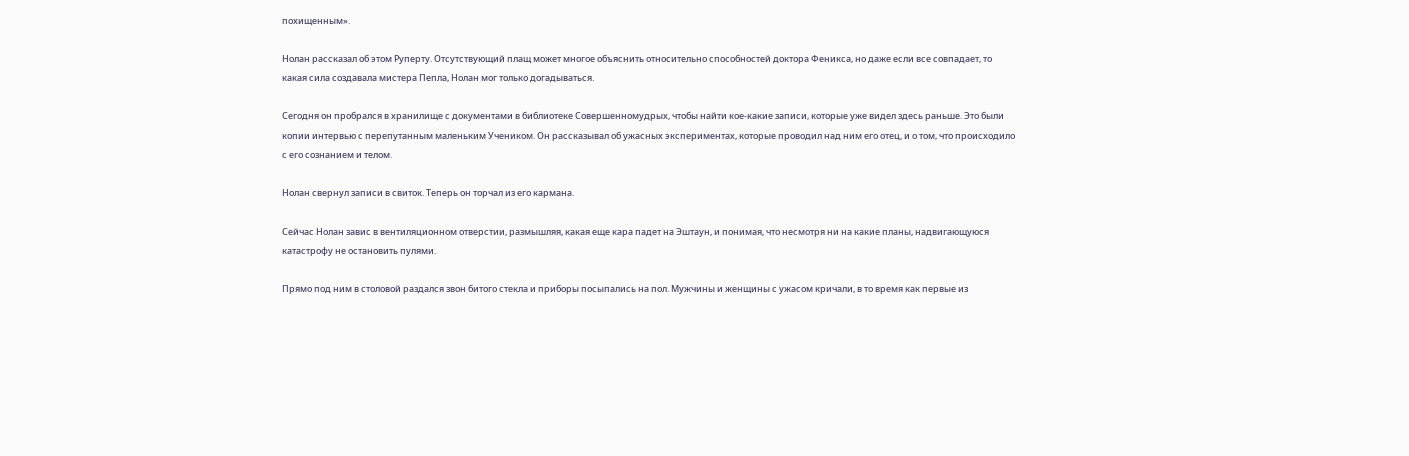похищенным».

Нолан рассказал об этом Руперту. Отсутствующий плащ может многое объяснить относительно способностей доктора Феникса, но даже если все совпадает, то какая сила создавала мистера Пепла, Нолан мог только догадываться.

Сегодня он пробрался в хранилище с документами в библиотеке Совершенномудрых, чтобы найти кое-какие записи, которые уже видел здесь раньше. Это были копии интервью с перепутанным маленьким Учеником. Он рассказывал об ужасных экспериментах, которые проводил над ним его отец, и о том, что происходило с его сознанием и телом.

Нолан свернул записи в свиток. Теперь он торчал из его кармана.

Сейчас Нолан завис в вентиляционном отверстии, размышляя, какая еще кара падет на Эштаун, и понимая, что несмотря ни на какие планы, надвигающуюся катастрофу не остановить пулями.

Прямо под ним в столовой раздался звон битого стекла и приборы посыпались на пол. Мужчины и женщины с ужасом кричали, в то время как первые из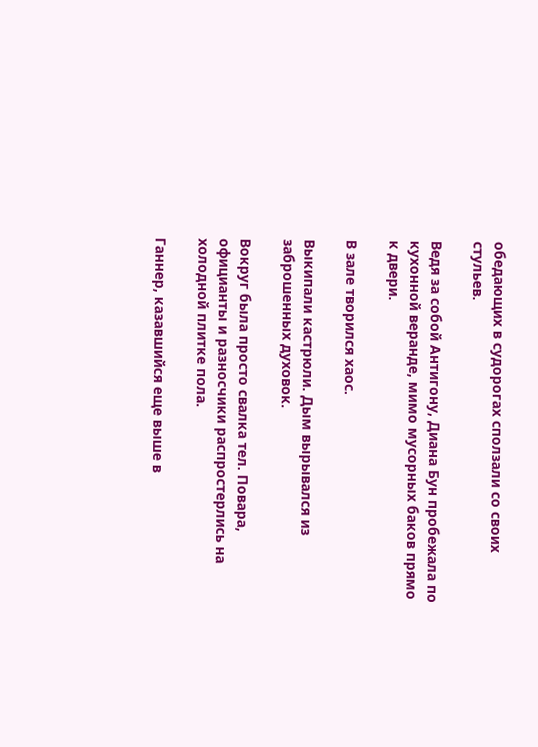обедающих в судорогах сползали со своих стульев.

Ведя за собой Антигону, Диана Бун пробежала по кухонной веранде, мимо мусорных баков прямо к двери.

В зале творился хаос.

Выкипали кастрюли. Дым вырывался из заброшенных духовок.

Вокруг была просто свалка тел. Повара, официанты и разносчики распростерлись на холодной плитке пола.

Ганнер, казавшийся еще выше в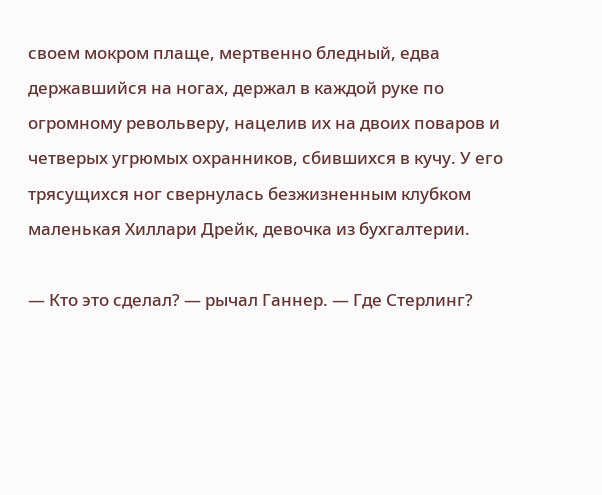своем мокром плаще, мертвенно бледный, едва державшийся на ногах, держал в каждой руке по огромному револьверу, нацелив их на двоих поваров и четверых угрюмых охранников, сбившихся в кучу. У его трясущихся ног свернулась безжизненным клубком маленькая Хиллари Дрейк, девочка из бухгалтерии.

— Кто это сделал? — рычал Ганнер. — Где Стерлинг?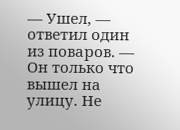— Ушел, — ответил один из поваров. — Он только что вышел на улицу. Не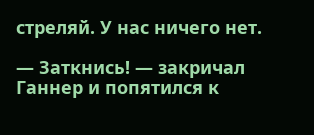стреляй. У нас ничего нет.

— Заткнись! — закричал Ганнер и попятился к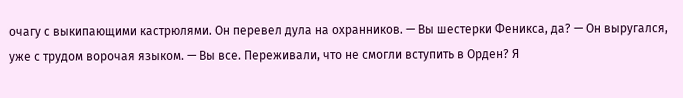очагу с выкипающими кастрюлями. Он перевел дула на охранников. — Вы шестерки Феникса, да? — Он выругался, уже с трудом ворочая языком. — Вы все. Переживали, что не смогли вступить в Орден? Я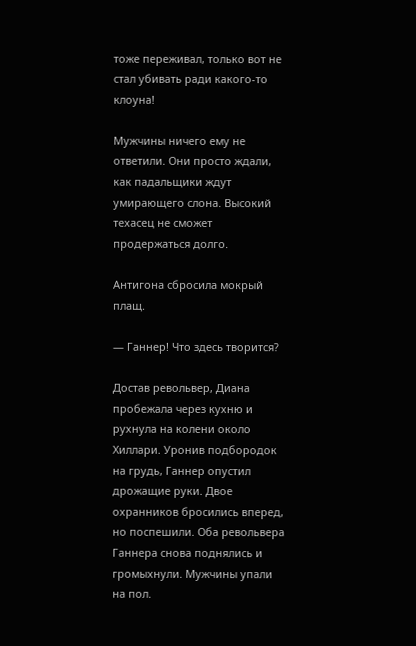тоже переживал, только вот не стал убивать ради какого-то клоуна!

Мужчины ничего ему не ответили. Они просто ждали, как падальщики ждут умирающего слона. Высокий техасец не сможет продержаться долго.

Антигона сбросила мокрый плащ.

— Ганнер! Что здесь творится?

Достав револьвер, Диана пробежала через кухню и рухнула на колени около Хиллари. Уронив подбородок на грудь, Ганнер опустил дрожащие руки. Двое охранников бросились вперед, но поспешили. Оба револьвера Ганнера снова поднялись и громыхнули. Мужчины упали на пол.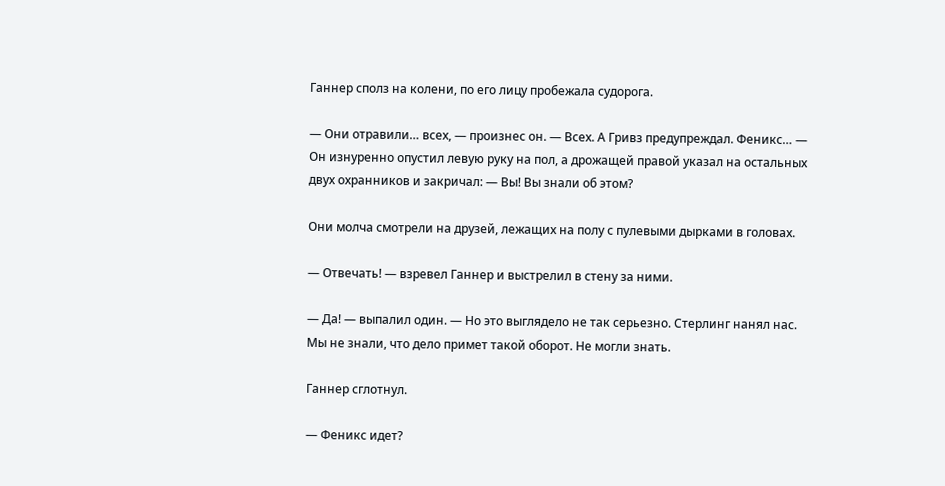Ганнер сполз на колени, по его лицу пробежала судорога.

— Они отравили… всех, — произнес он. — Всех. А Гривз предупреждал. Феникс… — Он изнуренно опустил левую руку на пол, а дрожащей правой указал на остальных двух охранников и закричал: — Вы! Вы знали об этом?

Они молча смотрели на друзей, лежащих на полу с пулевыми дырками в головах.

— Отвечать! — взревел Ганнер и выстрелил в стену за ними.

— Да! — выпалил один. — Но это выглядело не так серьезно. Стерлинг нанял нас. Мы не знали, что дело примет такой оборот. Не могли знать.

Ганнер сглотнул.

— Феникс идет?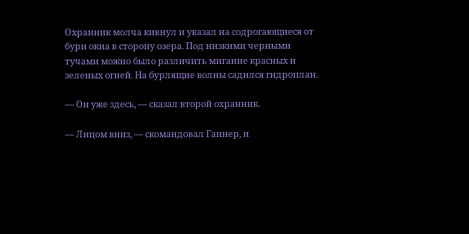Охранник молча кивнул и указал на содрогающиеся от бури окна в сторону озера. Под низкими черными тучами можно было различить мигание красных и зеленых огней. На бурлящие волны садился гидроплан.

— Он уже здесь, — сказал второй охранник.

— Лицом вниз, — скомандовал Ганнер, и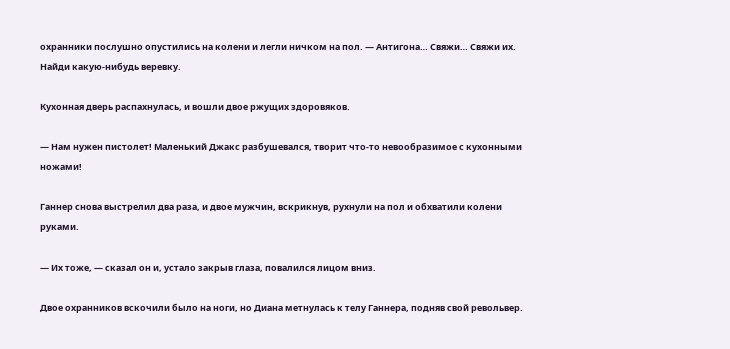охранники послушно опустились на колени и легли ничком на пол. — Антигона… Свяжи… Свяжи их. Найди какую-нибудь веревку.

Кухонная дверь распахнулась, и вошли двое ржущих здоровяков.

— Нам нужен пистолет! Маленький Джакс разбушевался, творит что-то невообразимое с кухонными ножами!

Ганнер снова выстрелил два раза, и двое мужчин, вскрикнув, рухнули на пол и обхватили колени руками.

— Их тоже, — сказал он и, устало закрыв глаза, повалился лицом вниз.

Двое охранников вскочили было на ноги, но Диана метнулась к телу Ганнера, подняв свой револьвер.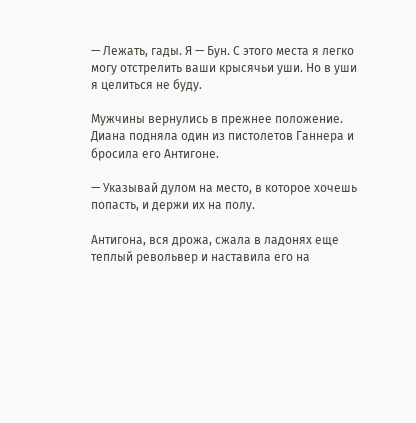— Лежать, гады. Я — Бун. С этого места я легко могу отстрелить ваши крысячьи уши. Но в уши я целиться не буду.

Мужчины вернулись в прежнее положение. Диана подняла один из пистолетов Ганнера и бросила его Антигоне.

— Указывай дулом на место, в которое хочешь попасть, и держи их на полу.

Антигона, вся дрожа, сжала в ладонях еще теплый револьвер и наставила его на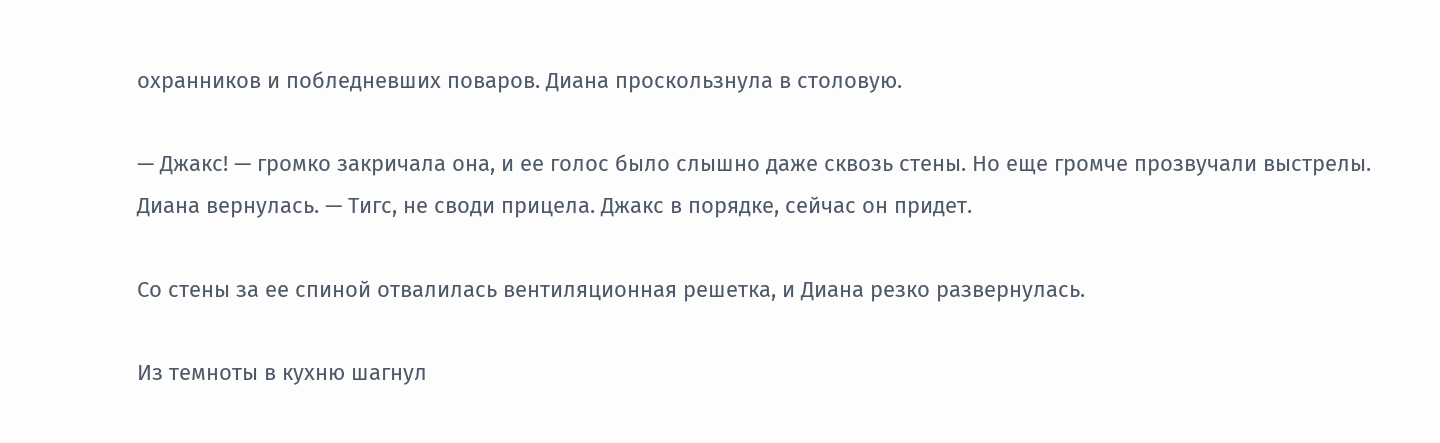охранников и побледневших поваров. Диана проскользнула в столовую.

— Джакс! — громко закричала она, и ее голос было слышно даже сквозь стены. Но еще громче прозвучали выстрелы. Диана вернулась. — Тигс, не своди прицела. Джакс в порядке, сейчас он придет.

Со стены за ее спиной отвалилась вентиляционная решетка, и Диана резко развернулась.

Из темноты в кухню шагнул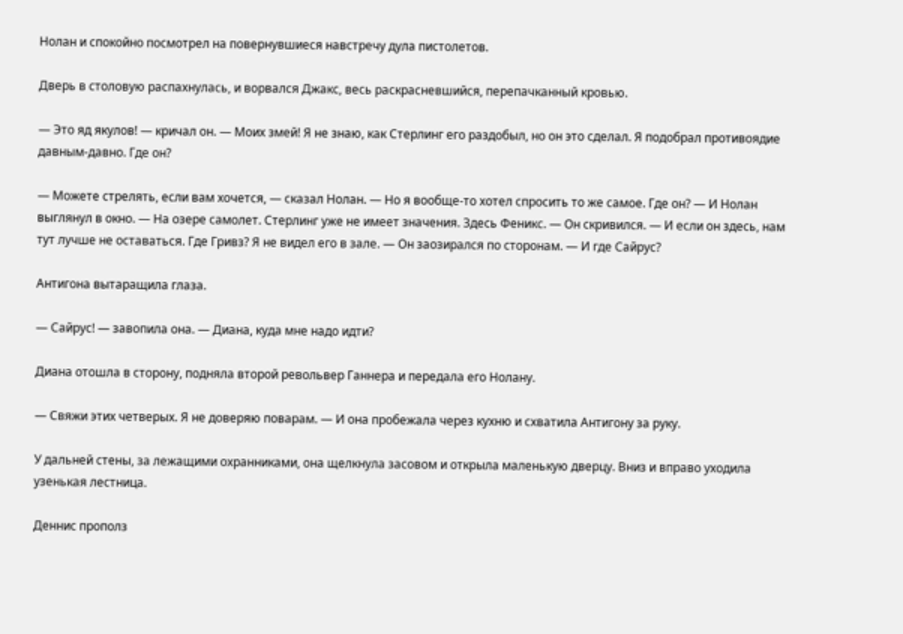Нолан и спокойно посмотрел на повернувшиеся навстречу дула пистолетов.

Дверь в столовую распахнулась, и ворвался Джакс, весь раскрасневшийся, перепачканный кровью.

— Это яд якулов! — кричал он. — Моих змей! Я не знаю, как Стерлинг его раздобыл, но он это сделал. Я подобрал противоядие давным-давно. Где он?

— Можете стрелять, если вам хочется, — сказал Нолан. — Но я вообще-то хотел спросить то же самое. Где он? — И Нолан выглянул в окно. — На озере самолет. Стерлинг уже не имеет значения. Здесь Феникс. — Он скривился. — И если он здесь, нам тут лучше не оставаться. Где Гривз? Я не видел его в зале. — Он заозирался по сторонам. — И где Сайрус?

Антигона вытаращила глаза.

— Сайрус! — завопила она. — Диана, куда мне надо идти?

Диана отошла в сторону, подняла второй револьвер Ганнера и передала его Нолану.

— Свяжи этих четверых. Я не доверяю поварам. — И она пробежала через кухню и схватила Антигону за руку.

У дальней стены, за лежащими охранниками, она щелкнула засовом и открыла маленькую дверцу. Вниз и вправо уходила узенькая лестница.

Деннис прополз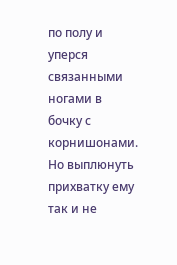по полу и уперся связанными ногами в бочку с корнишонами. Но выплюнуть прихватку ему так и не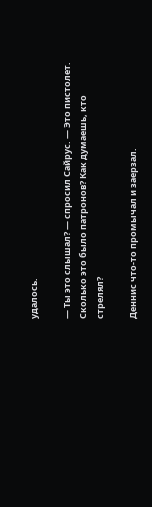удалось.

— Ты это слышал? — спросил Сайрус. — Это пистолет. Сколько это было патронов? Как думаешь, кто стрелял?

Деннис что-то промычал и заерзал.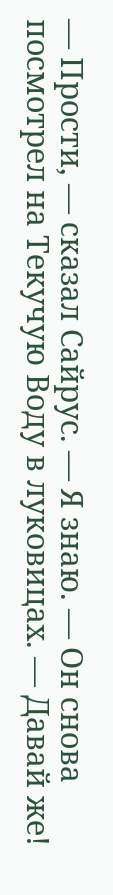— Прости, — сказал Сайрус. — Я знаю. — Он снова посмотрел на Текучую Воду в луковицах. — Давай же!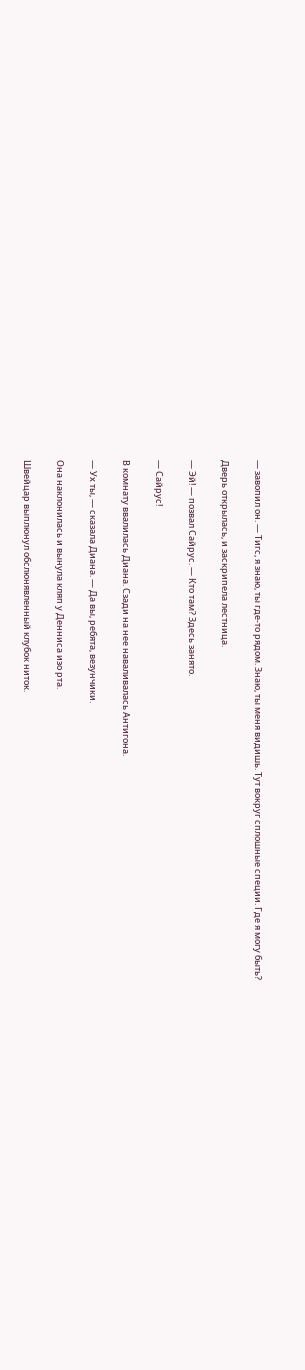— завопил он. — Тигс, я знаю, ты где-то рядом. Знаю, ты меня видишь. Тут вокруг сплошные специи. Где я могу быть?

Дверь открылась, и заскрипела лестница.

— Эй! — позвал Сайрус. — Кто там? Здесь занято.

— Сайрус!

В комнату ввалилась Диана. Сзади на нее наваливалась Антигона.

— Ух ты, — сказала Диана. — Да вы, ребята, везунчики.

Она наклонилась и вынула кляп у Денниса изо рта.

Швейцар выплюнул обслюнявленный клубок ниток.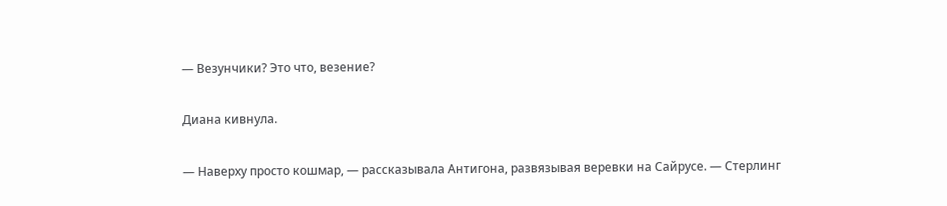— Везунчики? Это что, везение?

Диана кивнула.

— Наверху просто кошмар, — рассказывала Антигона, развязывая веревки на Сайрусе. — Стерлинг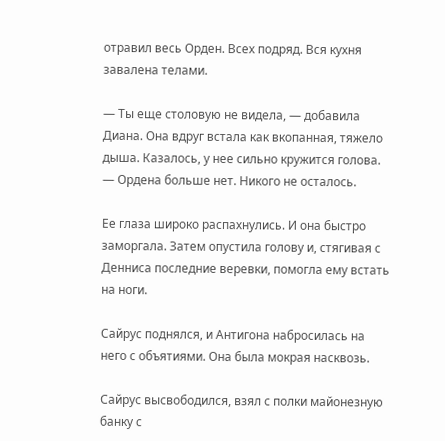отравил весь Орден. Всех подряд. Вся кухня завалена телами.

— Ты еще столовую не видела, — добавила Диана. Она вдруг встала как вкопанная, тяжело дыша. Казалось, у нее сильно кружится голова. — Ордена больше нет. Никого не осталось.

Ее глаза широко распахнулись. И она быстро заморгала. Затем опустила голову и, стягивая с Денниса последние веревки, помогла ему встать на ноги.

Сайрус поднялся, и Антигона набросилась на него с объятиями. Она была мокрая насквозь.

Сайрус высвободился, взял с полки майонезную банку с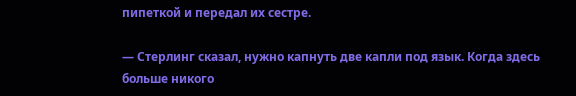пипеткой и передал их сестре.

— Стерлинг сказал, нужно капнуть две капли под язык. Когда здесь больше никого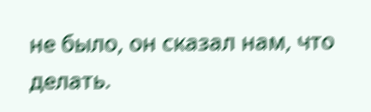не было, он сказал нам, что делать.